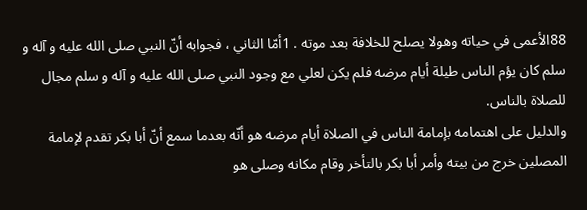88الأعمى في حياته وهولا يصلح للخلافة بعد موته . 1أمّا الثاني ، فجوابه أنّ النبي صلى الله عليه و آله و سلم كان يؤم الناس طيلة أيام مرضه فلم يكن لعلي مع وجود النبي صلى الله عليه و آله و سلم مجال للصلاة بالناس.
والدليل على اهتمامه بإمامة الناس في الصلاة أيام مرضه هو أنّه بعدما سمع أنّ أبا بكر تقدم لإمامة المصلين خرج من بيته وأمر أبا بكر بالتأخر وقام مكانه وصلى هو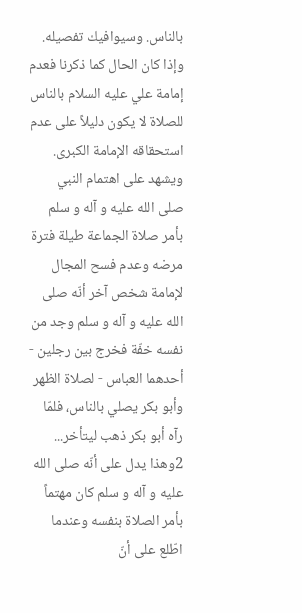بالناس. وسيوافيك تفصيله.
وإذا كان الحال كما ذكرنا فعدم إمامة علي عليه السلام بالناس للصلاة لا يكون دليلاً على عدم استحقاقه الإمامة الكبرى.
ويشهد على اهتمام النبي صلى الله عليه و آله و سلم بأمر صلاة الجماعة طيلة فترة مرضه وعدم فسح المجال لإمامة شخص آخر أنّه صلى الله عليه و آله و سلم وجد من نفسه خفّة فخرج بين رجلين - أحدهما العباس - لصلاة الظهر وأبو بكر يصلي بالناس، فلمّا رآه أبو بكر ذهب ليتأخر... 2وهذا يدل على أنّه صلى الله عليه و آله و سلم كان مهتماً بأمر الصلاة بنفسه وعندما اطّلع على أنّ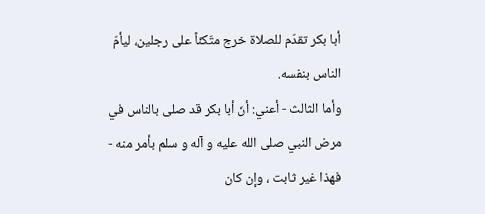أبا بكر تقدّم للصلاة خرج متّكئاً على رجلين، ليأمّ الناس بنفسه.
وأما الثالث - أعني: أنّ أبا بكر قد صلى بالناس في مرض النبي صلى الله عليه و آله و سلم بأمر منه - فهذا غير ثابت ، وإن كان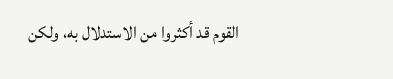القوم قد أكثروا من الاستدلال به، ولكن